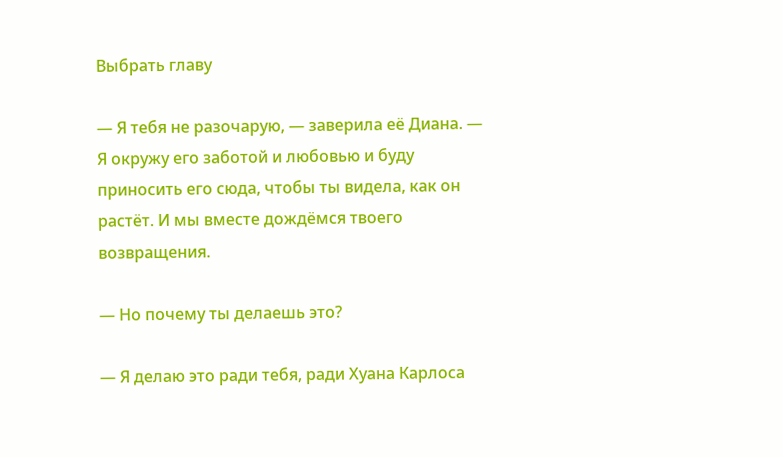Выбрать главу

— Я тебя не разочарую, — заверила её Диана. — Я окружу его заботой и любовью и буду приносить его сюда, чтобы ты видела, как он растёт. И мы вместе дождёмся твоего возвращения.

— Но почему ты делаешь это?

— Я делаю это ради тебя, ради Хуана Карлоса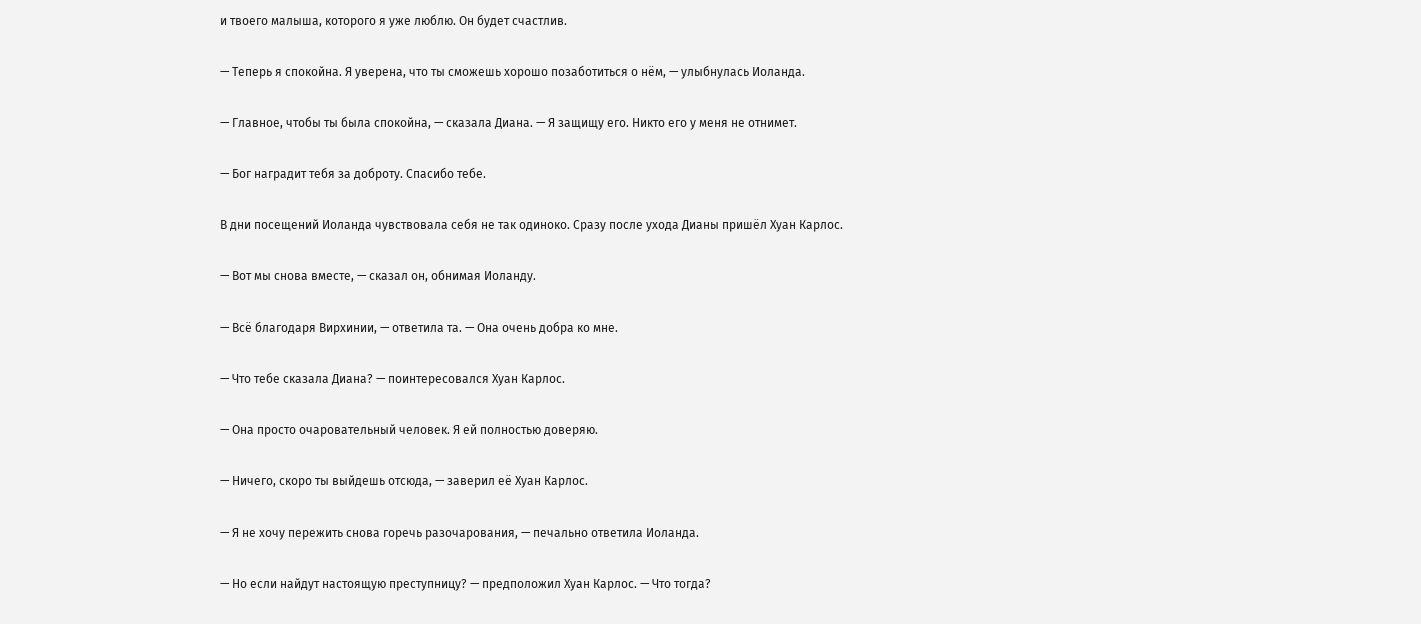и твоего малыша, которого я уже люблю. Он будет счастлив.

— Теперь я спокойна. Я уверена, что ты сможешь хорошо позаботиться о нём, — улыбнулась Иоланда.

— Главное, чтобы ты была спокойна, — сказала Диана. — Я защищу его. Никто его у меня не отнимет.

— Бог наградит тебя за доброту. Спасибо тебе.

В дни посещений Иоланда чувствовала себя не так одиноко. Сразу после ухода Дианы пришёл Хуан Карлос.

— Вот мы снова вместе, — сказал он, обнимая Иоланду.

— Всё благодаря Вирхинии, — ответила та. — Она очень добра ко мне.

— Что тебе сказала Диана? — поинтересовался Хуан Карлос.

— Она просто очаровательный человек. Я ей полностью доверяю.

— Ничего, скоро ты выйдешь отсюда, — заверил её Хуан Карлос.

— Я не хочу пережить снова горечь разочарования, — печально ответила Иоланда.

— Но если найдут настоящую преступницу? — предположил Хуан Карлос. — Что тогда?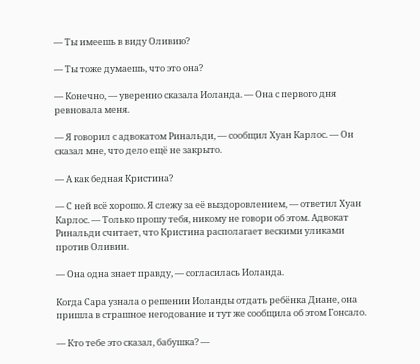— Ты имеешь в виду Оливию?

— Ты тоже думаешь, что это она?

— Конечно, — уверенно сказала Иоланда. — Она с первого дня ревновала меня.

— Я говорил с адвокатом Ринальди, — сообщил Хуан Карлос. — Он сказал мне, что дело ещё не закрыто.

— А как бедная Кристина?

— С ней всё хорошо. Я слежу за её выздоровлением, — ответил Хуан Карлос. — Только прошу тебя, никому не говори об этом. Адвокат Ринальди считает, что Кристина располагает вескими уликами против Оливии.

— Она одна знает правду, — согласилась Иоланда.

Когда Сара узнала о решении Иоланды отдать ребёнка Диане, она пришла в страшное негодование и тут же сообщила об этом Гонсало.

— Кто тебе это сказал, бабушка? —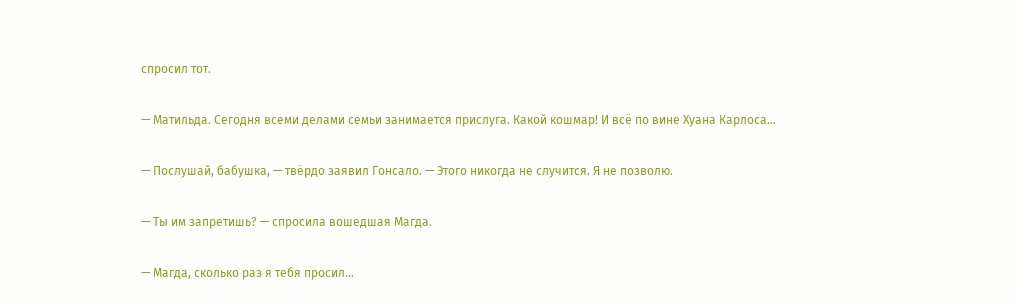спросил тот.

— Матильда. Сегодня всеми делами семьи занимается прислуга. Какой кошмар! И всё по вине Хуана Карлоса…

— Послушай, бабушка, — твёрдо заявил Гонсало. — Этого никогда не случится. Я не позволю.

— Ты им запретишь? — спросила вошедшая Магда.

— Магда, сколько раз я тебя просил…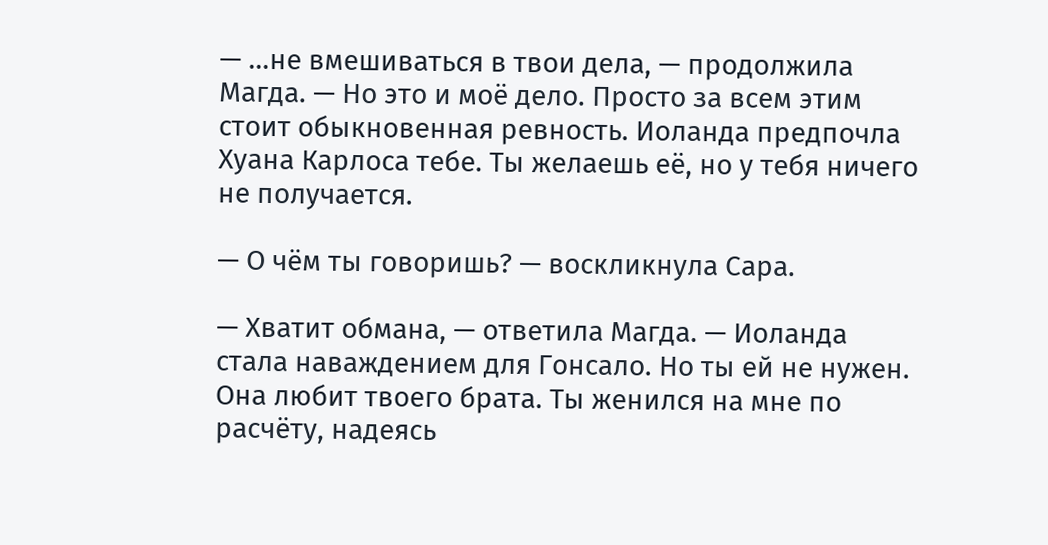— …не вмешиваться в твои дела, — продолжила Магда. — Но это и моё дело. Просто за всем этим стоит обыкновенная ревность. Иоланда предпочла Хуана Карлоса тебе. Ты желаешь её, но у тебя ничего не получается.

— О чём ты говоришь? — воскликнула Сара.

— Хватит обмана, — ответила Магда. — Иоланда стала наваждением для Гонсало. Но ты ей не нужен. Она любит твоего брата. Ты женился на мне по расчёту, надеясь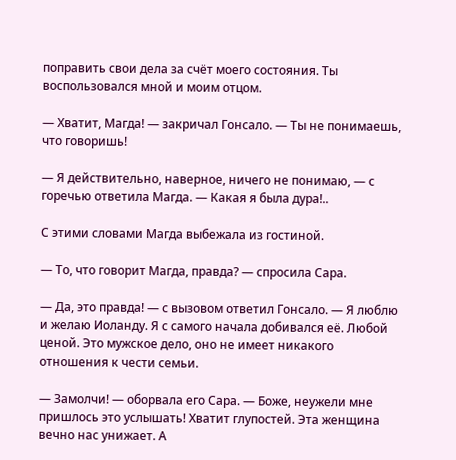поправить свои дела за счёт моего состояния. Ты воспользовался мной и моим отцом.

— Хватит, Магда! — закричал Гонсало. — Ты не понимаешь, что говоришь!

— Я действительно, наверное, ничего не понимаю, — с горечью ответила Магда. — Какая я была дура!..

С этими словами Магда выбежала из гостиной.

— То, что говорит Магда, правда? — спросила Сара.

— Да, это правда! — с вызовом ответил Гонсало. — Я люблю и желаю Иоланду. Я с самого начала добивался её. Любой ценой. Это мужское дело, оно не имеет никакого отношения к чести семьи.

— Замолчи! — оборвала его Сара. — Боже, неужели мне пришлось это услышать! Хватит глупостей. Эта женщина вечно нас унижает. А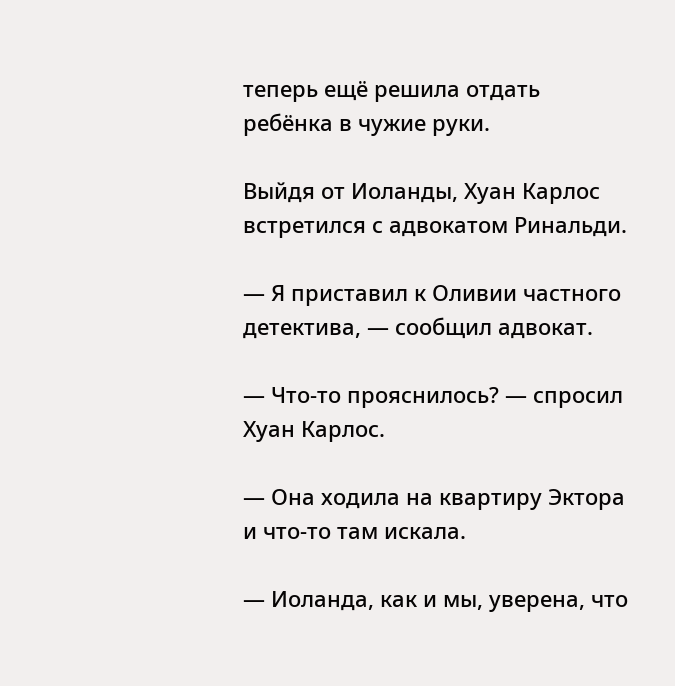теперь ещё решила отдать ребёнка в чужие руки.

Выйдя от Иоланды, Хуан Карлос встретился с адвокатом Ринальди.

— Я приставил к Оливии частного детектива, — сообщил адвокат.

— Что-то прояснилось? — спросил Хуан Карлос.

— Она ходила на квартиру Эктора и что-то там искала.

— Иоланда, как и мы, уверена, что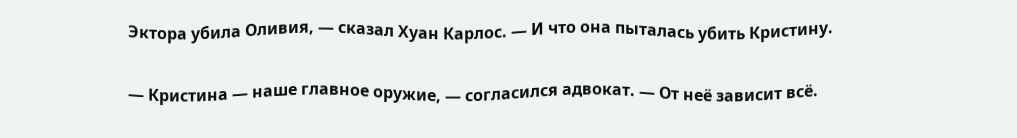Эктора убила Оливия, — сказал Хуан Карлос. — И что она пыталась убить Кристину.

— Кристина — наше главное оружие, — согласился адвокат. — От неё зависит всё.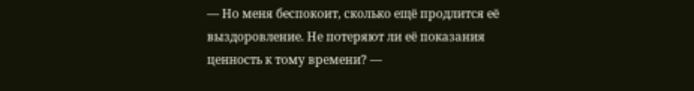— Но меня беспокоит, сколько ещё продлится её выздоровление. Не потеряют ли её показания ценность к тому времени? —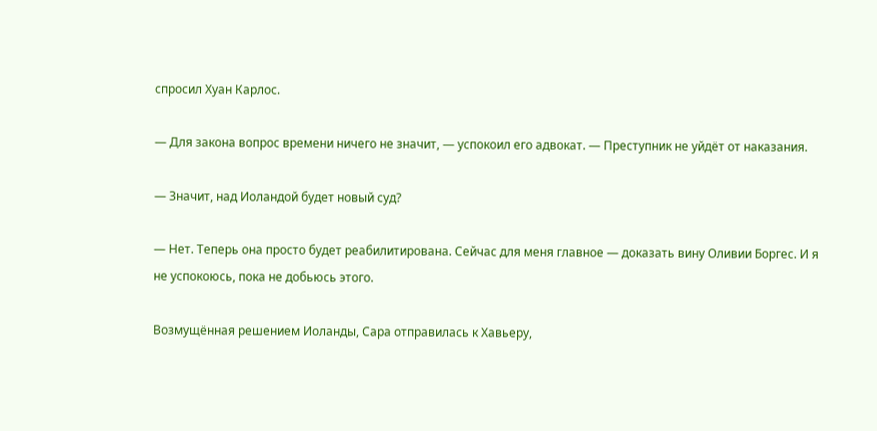спросил Хуан Карлос.

— Для закона вопрос времени ничего не значит, — успокоил его адвокат. — Преступник не уйдёт от наказания.

— Значит, над Иоландой будет новый суд?

— Нет. Теперь она просто будет реабилитирована. Сейчас для меня главное — доказать вину Оливии Боргес. И я не успокоюсь, пока не добьюсь этого.

Возмущённая решением Иоланды, Сара отправилась к Хавьеру,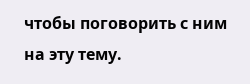чтобы поговорить с ним на эту тему.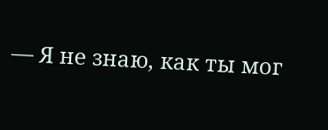— Я не знаю, как ты мог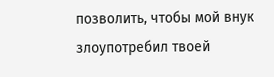позволить, чтобы мой внук злоупотребил твоей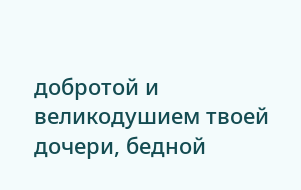добротой и великодушием твоей дочери, бедной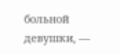больной девушки, —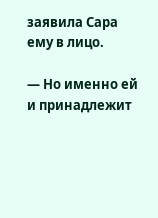заявила Сара ему в лицо.

— Но именно ей и принадлежит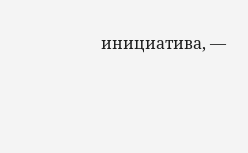инициатива, —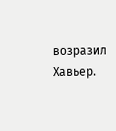возразил Хавьер.